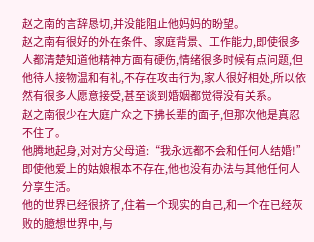赵之南的言辞恳切,并没能阻止他妈妈的盼望。
赵之南有很好的外在条件、家庭背景、工作能力,即使很多人都清楚知道他精神方面有硬伤,情绪很多时候有点问题,但他待人接物温和有礼,不存在攻击行为,家人很好相处,所以依然有很多人愿意接受,甚至谈到婚姻都觉得没有关系。
赵之南很少在大庭广众之下拂长辈的面子,但那次他是真忍不住了。
他腾地起身,对对方父母道:“我永远都不会和任何人结婚!”
即使他爱上的姑娘根本不存在,他也没有办法与其他任何人分享生活。
他的世界已经很挤了,住着一个现实的自己,和一个在已经灰败的臆想世界中,与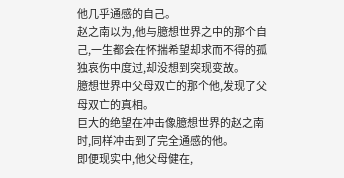他几乎通感的自己。
赵之南以为,他与臆想世界之中的那个自己,一生都会在怀揣希望却求而不得的孤独哀伤中度过,却没想到突现变故。
臆想世界中父母双亡的那个他,发现了父母双亡的真相。
巨大的绝望在冲击像臆想世界的赵之南时,同样冲击到了完全通感的他。
即便现实中,他父母健在,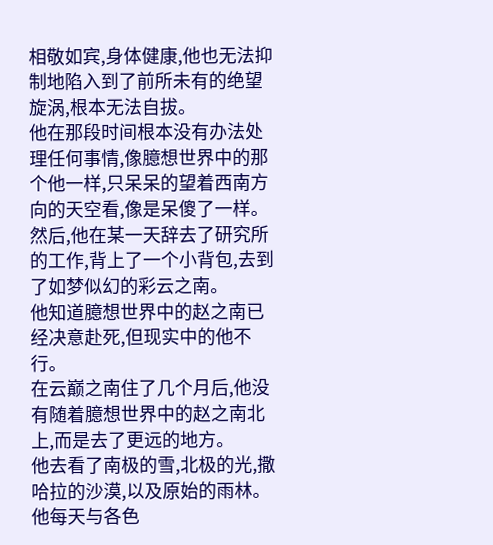相敬如宾,身体健康,他也无法抑制地陷入到了前所未有的绝望旋涡,根本无法自拔。
他在那段时间根本没有办法处理任何事情,像臆想世界中的那个他一样,只呆呆的望着西南方向的天空看,像是呆傻了一样。
然后,他在某一天辞去了研究所的工作,背上了一个小背包,去到了如梦似幻的彩云之南。
他知道臆想世界中的赵之南已经决意赴死,但现实中的他不行。
在云巅之南住了几个月后,他没有随着臆想世界中的赵之南北上,而是去了更远的地方。
他去看了南极的雪,北极的光,撒哈拉的沙漠,以及原始的雨林。
他每天与各色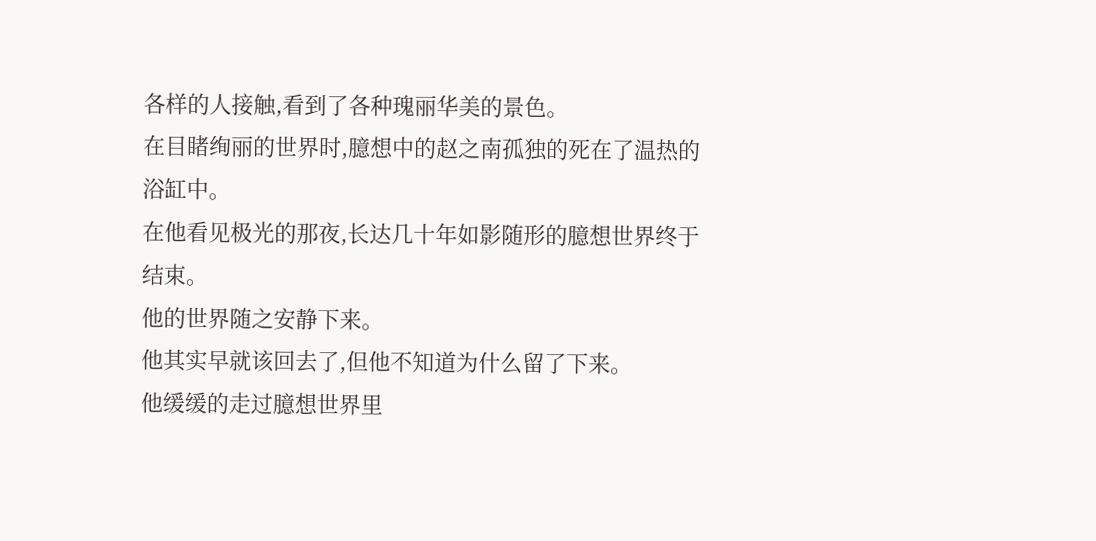各样的人接触,看到了各种瑰丽华美的景色。
在目睹绚丽的世界时,臆想中的赵之南孤独的死在了温热的浴缸中。
在他看见极光的那夜,长达几十年如影随形的臆想世界终于结束。
他的世界随之安静下来。
他其实早就该回去了,但他不知道为什么留了下来。
他缓缓的走过臆想世界里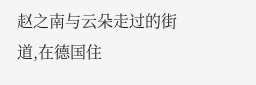赵之南与云朵走过的街道,在德国住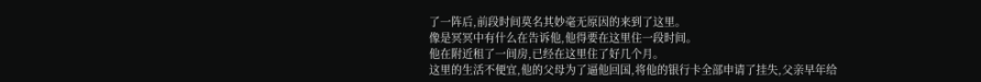了一阵后,前段时间莫名其妙毫无原因的来到了这里。
像是冥冥中有什么在告诉他,他得要在这里住一段时间。
他在附近租了一间房,已经在这里住了好几个月。
这里的生活不便宜,他的父母为了逼他回国,将他的银行卡全部申请了挂失,父亲早年给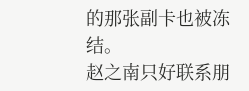的那张副卡也被冻结。
赵之南只好联系朋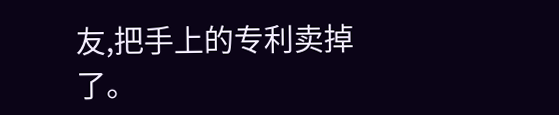友,把手上的专利卖掉了。